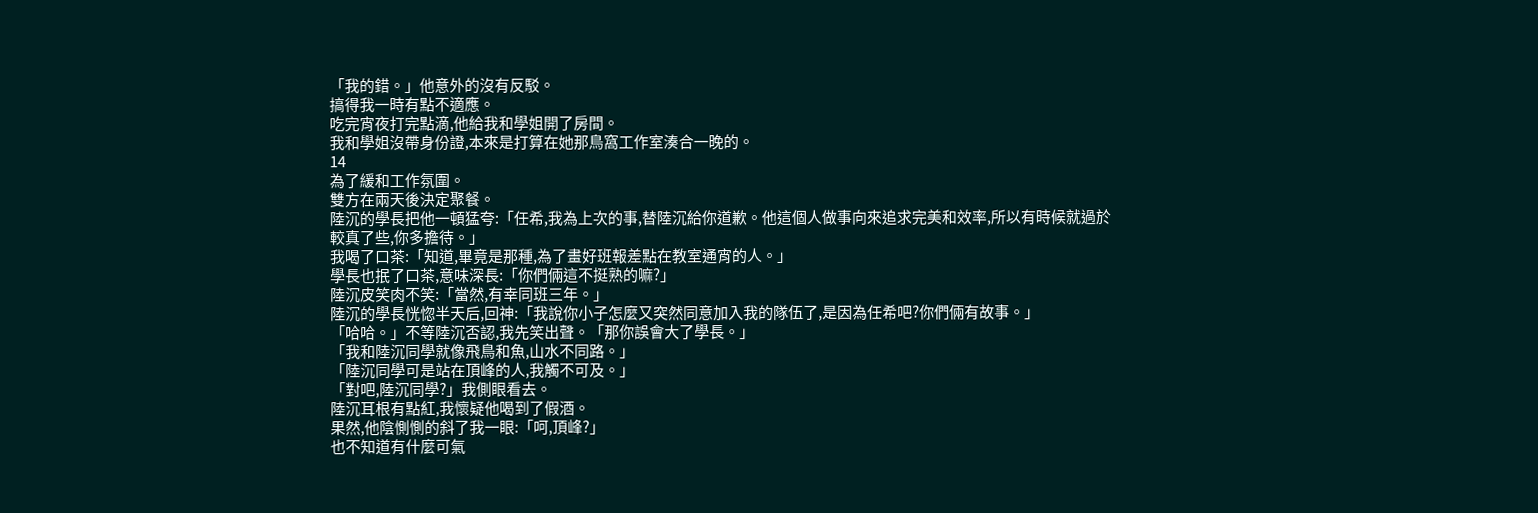「我的錯。」他意外的沒有反駁。
搞得我一時有點不適應。
吃完宵夜打完點滴,他給我和學姐開了房間。
我和學姐沒帶身份證,本來是打算在她那鳥窩工作室湊合一晚的。
14
為了緩和工作氛圍。
雙方在兩天後決定聚餐。
陸沉的學長把他一頓猛夸:「任希,我為上次的事,替陸沉給你道歉。他這個人做事向來追求完美和效率,所以有時候就過於較真了些,你多擔待。」
我喝了口茶:「知道,畢竟是那種,為了畫好班報差點在教室通宵的人。」
學長也抿了口茶,意味深長:「你們倆這不挺熟的嘛?」
陸沉皮笑肉不笑:「當然,有幸同班三年。」
陸沉的學長恍惚半天后,回神:「我說你小子怎麼又突然同意加入我的隊伍了,是因為任希吧?你們倆有故事。」
「哈哈。」不等陸沉否認,我先笑出聲。「那你誤會大了學長。」
「我和陸沉同學就像飛鳥和魚,山水不同路。」
「陸沉同學可是站在頂峰的人,我觸不可及。」
「對吧,陸沉同學?」我側眼看去。
陸沉耳根有點紅,我懷疑他喝到了假酒。
果然,他陰惻惻的斜了我一眼:「呵,頂峰?」
也不知道有什麼可氣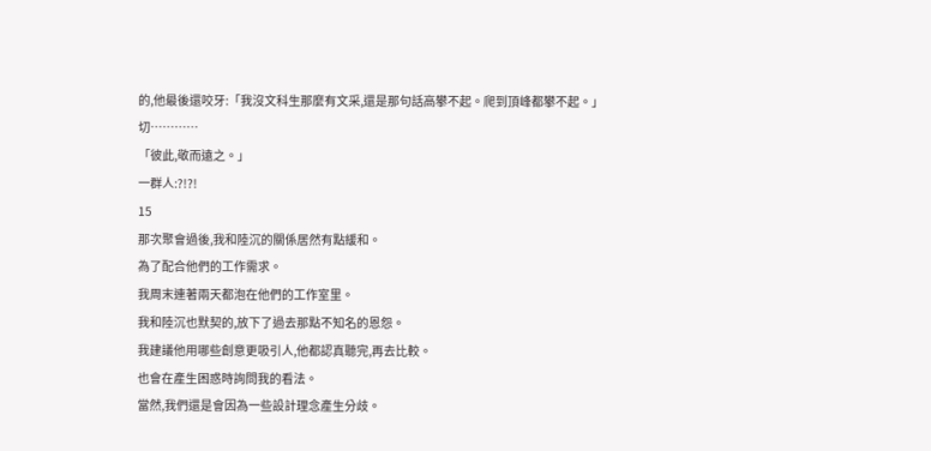的,他最後還咬牙:「我沒文科生那麼有文采,還是那句話高攀不起。爬到頂峰都攀不起。」
切…………
「彼此,敬而遠之。」
一群人:?!?!
15
那次聚會過後,我和陸沉的關係居然有點緩和。
為了配合他們的工作需求。
我周末連著兩天都泡在他們的工作室里。
我和陸沉也默契的,放下了過去那點不知名的恩怨。
我建議他用哪些創意更吸引人,他都認真聽完,再去比較。
也會在產生困惑時詢問我的看法。
當然,我們還是會因為一些設計理念產生分歧。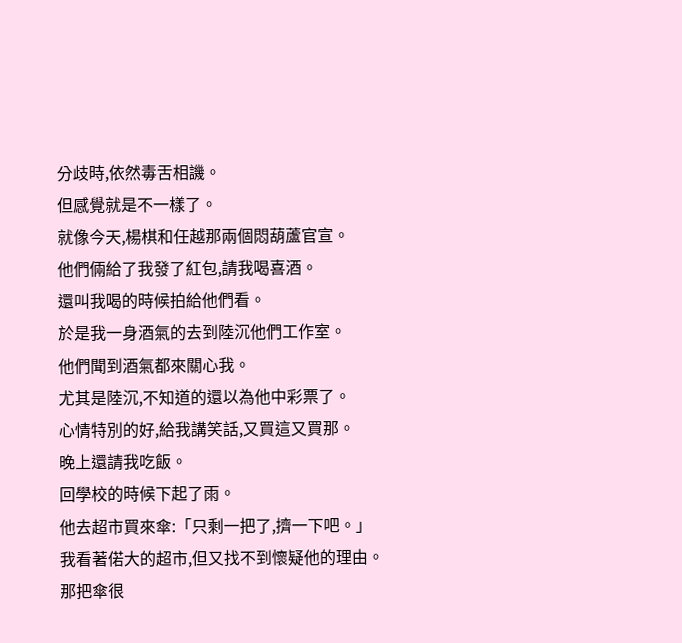分歧時,依然毒舌相譏。
但感覺就是不一樣了。
就像今天,楊棋和任越那兩個悶葫蘆官宣。
他們倆給了我發了紅包,請我喝喜酒。
還叫我喝的時候拍給他們看。
於是我一身酒氣的去到陸沉他們工作室。
他們聞到酒氣都來關心我。
尤其是陸沉,不知道的還以為他中彩票了。
心情特別的好,給我講笑話,又買這又買那。
晚上還請我吃飯。
回學校的時候下起了雨。
他去超市買來傘:「只剩一把了,擠一下吧。」
我看著偌大的超市,但又找不到懷疑他的理由。
那把傘很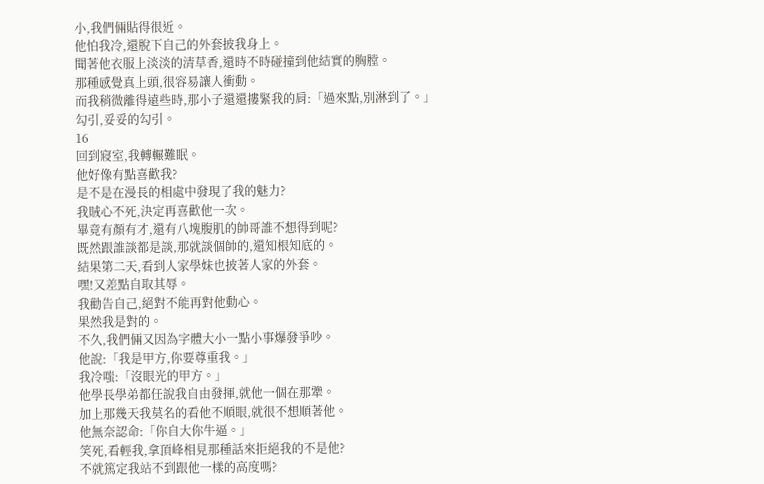小,我們倆貼得很近。
他怕我冷,還脫下自己的外套披我身上。
聞著他衣服上淡淡的清草香,還時不時碰撞到他結實的胸膛。
那種感覺真上頭,很容易讓人衝動。
而我稍微離得遠些時,那小子還還摟緊我的肩:「過來點,別淋到了。」
勾引,妥妥的勾引。
16
回到寢室,我轉輾難眠。
他好像有點喜歡我?
是不是在漫長的相處中發現了我的魅力?
我賊心不死,決定再喜歡他一次。
畢竟有顏有才,還有八塊腹肌的帥哥誰不想得到呢?
既然跟誰談都是談,那就談個帥的,還知根知底的。
結果第二天,看到人家學妹也披著人家的外套。
嘿!又差點自取其辱。
我勸告自己,絕對不能再對他動心。
果然我是對的。
不久,我們倆又因為字體大小一點小事爆發爭吵。
他說:「我是甲方,你要尊重我。」
我冷嗤:「沒眼光的甲方。」
他學長學弟都任說我自由發揮,就他一個在那犟。
加上那幾天我莫名的看他不順眼,就很不想順著他。
他無奈認命:「你自大你牛逼。」
笑死,看輕我,拿頂峰相見那種話來拒絕我的不是他?
不就篤定我站不到跟他一樣的高度嗎?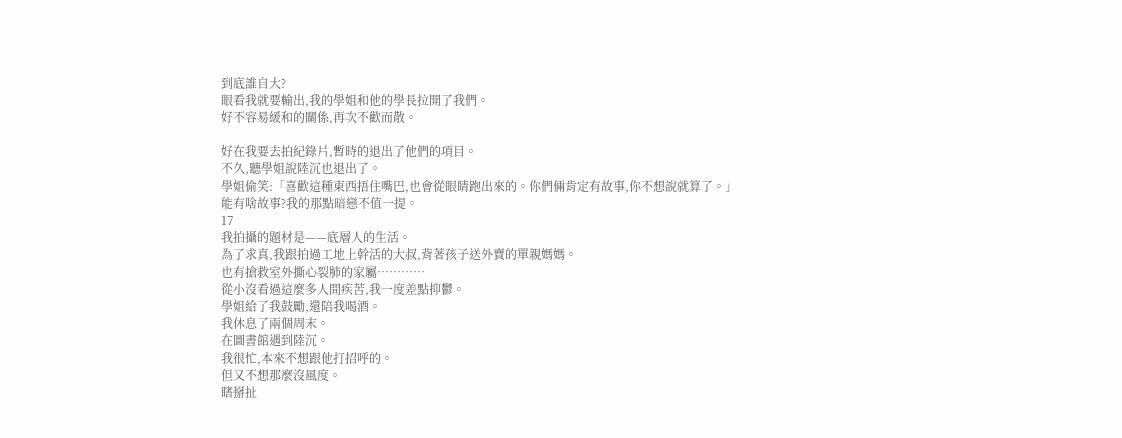到底誰自大?
眼看我就要輸出,我的學姐和他的學長拉開了我們。
好不容易緩和的關係,再次不歡而散。

好在我要去拍紀錄片,暫時的退出了他們的項目。
不久,聽學姐說陸沉也退出了。
學姐偷笑:「喜歡這種東西捂住嘴巴,也會從眼睛跑出來的。你們倆肯定有故事,你不想說就算了。」
能有啥故事?我的那點暗戀不值一提。
17
我拍攝的題材是——底層人的生活。
為了求真,我跟拍過工地上幹活的大叔,背著孩子送外賣的單親媽媽。
也有搶救室外撕心裂肺的家屬…………
從小沒看過這麼多人間疾苦,我一度差點抑鬱。
學姐給了我鼓勵,還陪我喝酒。
我休息了兩個周末。
在圖書館遇到陸沉。
我很忙,本來不想跟他打招呼的。
但又不想那麼沒風度。
瞎掰扯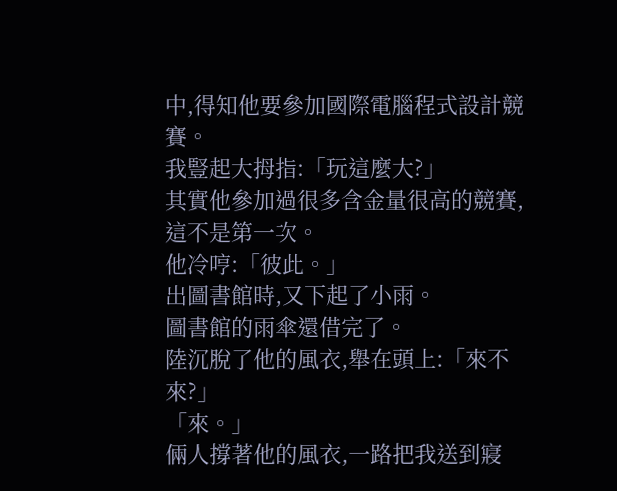中,得知他要參加國際電腦程式設計競賽。
我豎起大拇指:「玩這麼大?」
其實他參加過很多含金量很高的競賽,這不是第一次。
他冷哼:「彼此。」
出圖書館時,又下起了小雨。
圖書館的雨傘還借完了。
陸沉脫了他的風衣,舉在頭上:「來不來?」
「來。」
倆人撐著他的風衣,一路把我送到寢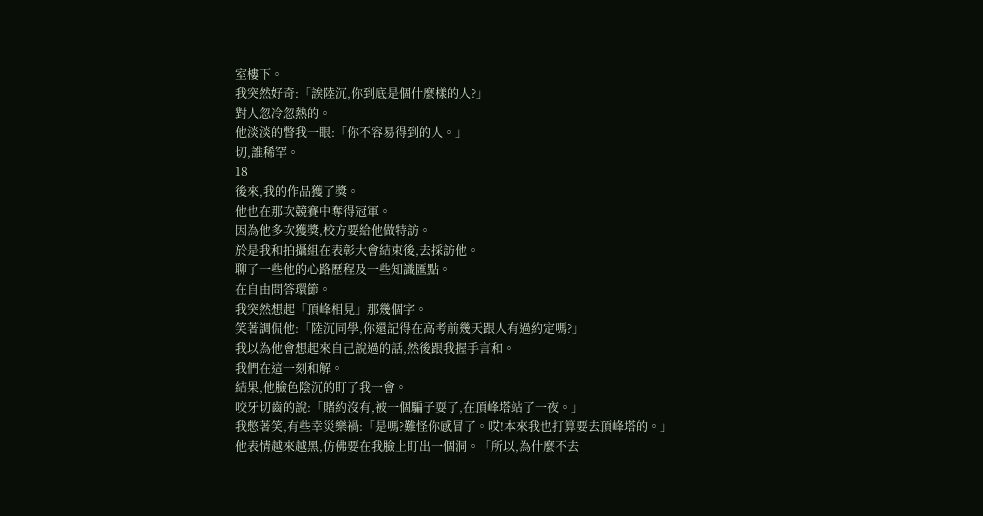室樓下。
我突然好奇:「誒陸沉,你到底是個什麼樣的人?」
對人忽冷忽熱的。
他淡淡的瞥我一眼:「你不容易得到的人。」
切,誰稀罕。
18
後來,我的作品獲了獎。
他也在那次競賽中奪得冠軍。
因為他多次獲獎,校方要給他做特訪。
於是我和拍攝組在表彰大會結束後,去採訪他。
聊了一些他的心路歷程及一些知識匯點。
在自由問答環節。
我突然想起「頂峰相見」那幾個字。
笑著調侃他:「陸沉同學,你還記得在高考前幾天跟人有過約定嗎?」
我以為他會想起來自己說過的話,然後跟我握手言和。
我們在這一刻和解。
結果,他臉色陰沉的盯了我一會。
咬牙切齒的說:「賭約沒有,被一個騙子耍了,在頂峰塔站了一夜。」
我憋著笑,有些幸災樂禍:「是嗎?難怪你感冒了。哎!本來我也打算要去頂峰塔的。」
他表情越來越黑,仿佛要在我臉上盯出一個洞。「所以,為什麼不去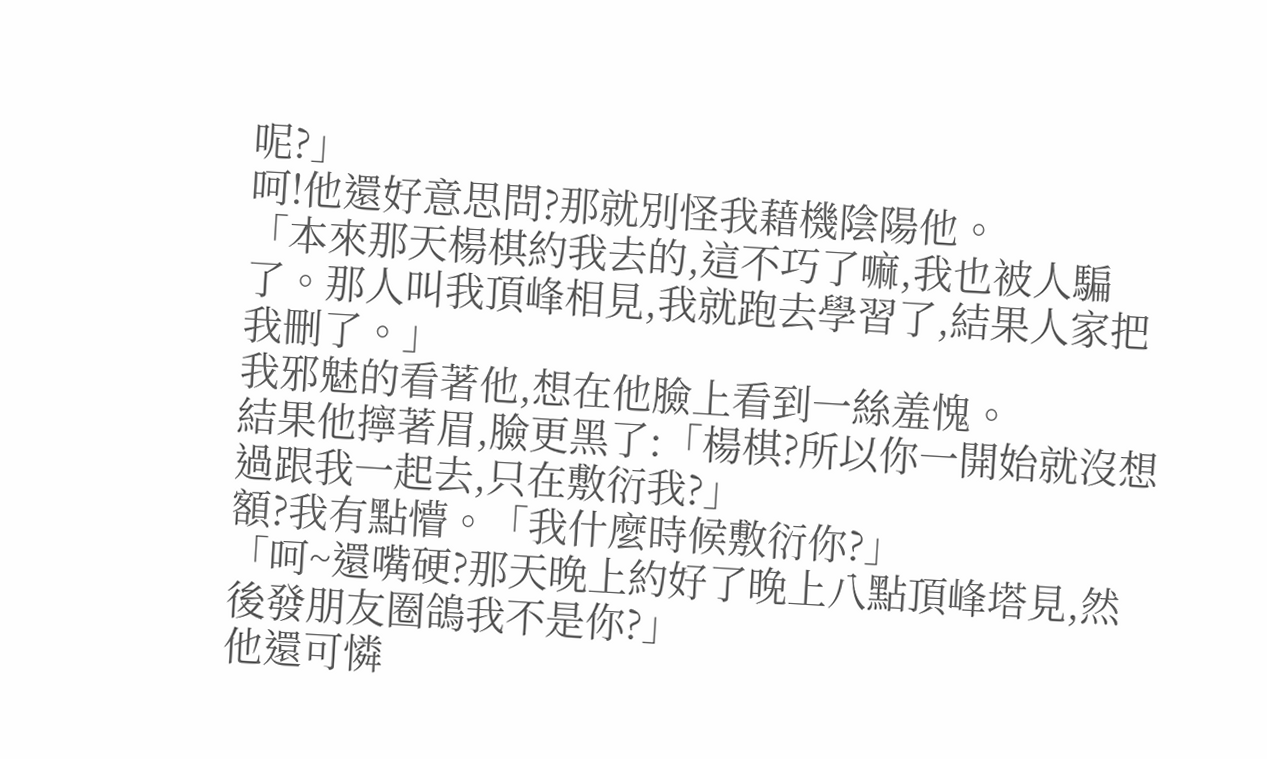呢?」
呵!他還好意思問?那就別怪我藉機陰陽他。
「本來那天楊棋約我去的,這不巧了嘛,我也被人騙了。那人叫我頂峰相見,我就跑去學習了,結果人家把我刪了。」
我邪魅的看著他,想在他臉上看到一絲羞愧。
結果他擰著眉,臉更黑了:「楊棋?所以你一開始就沒想過跟我一起去,只在敷衍我?」
額?我有點懵。「我什麼時候敷衍你?」
「呵~還嘴硬?那天晚上約好了晚上八點頂峰塔見,然後發朋友圈鴿我不是你?」
他還可憐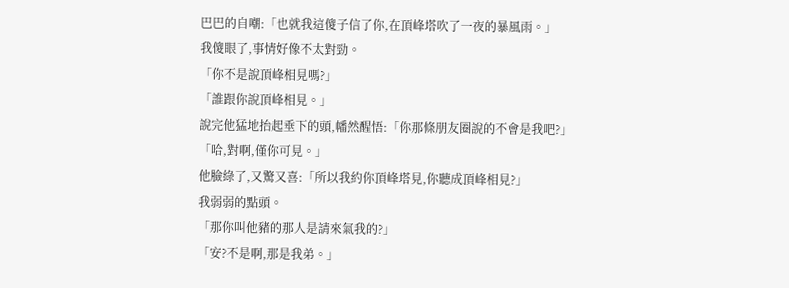巴巴的自嘲:「也就我這傻子信了你,在頂峰塔吹了一夜的暴風雨。」
我傻眼了,事情好像不太對勁。
「你不是說頂峰相見嗎?」
「誰跟你說頂峰相見。」
說完他猛地抬起垂下的頭,幡然醒悟:「你那條朋友圈說的不會是我吧?」
「哈,對啊,僅你可見。」
他臉綠了,又驚又喜:「所以我約你頂峰塔見,你聽成頂峰相見?」
我弱弱的點頭。
「那你叫他豬的那人是請來氣我的?」
「安?不是啊,那是我弟。」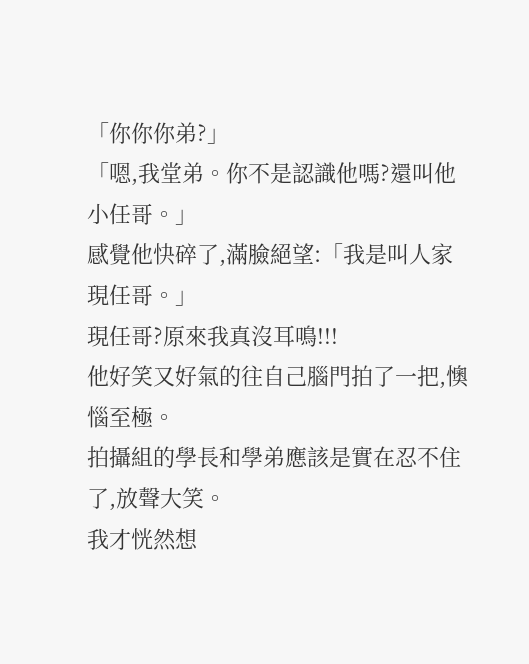「你你你弟?」
「嗯,我堂弟。你不是認識他嗎?還叫他小任哥。」
感覺他快碎了,滿臉絕望:「我是叫人家現任哥。」
現任哥?原來我真沒耳鳴!!!
他好笑又好氣的往自己腦門拍了一把,懊惱至極。
拍攝組的學長和學弟應該是實在忍不住了,放聲大笑。
我才恍然想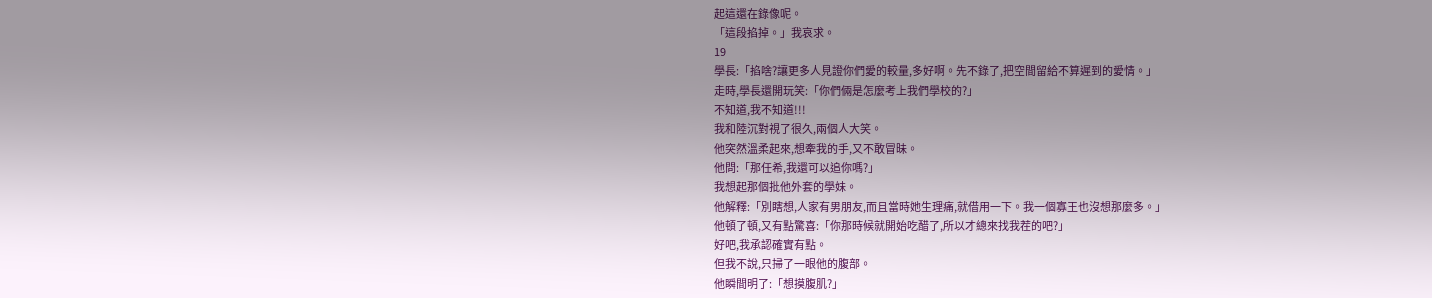起這還在錄像呢。
「這段掐掉。」我哀求。
19
學長:「掐啥?讓更多人見證你們愛的較量,多好啊。先不錄了,把空間留給不算遲到的愛情。」
走時,學長還開玩笑:「你們倆是怎麼考上我們學校的?」
不知道,我不知道!!!
我和陸沉對視了很久,兩個人大笑。
他突然溫柔起來,想牽我的手,又不敢冒昧。
他問:「那任希,我還可以追你嗎?」
我想起那個批他外套的學妹。
他解釋:「別瞎想,人家有男朋友,而且當時她生理痛,就借用一下。我一個寡王也沒想那麼多。」
他頓了頓,又有點驚喜:「你那時候就開始吃醋了,所以才總來找我茬的吧?」
好吧,我承認確實有點。
但我不說,只掃了一眼他的腹部。
他瞬間明了:「想摸腹肌?」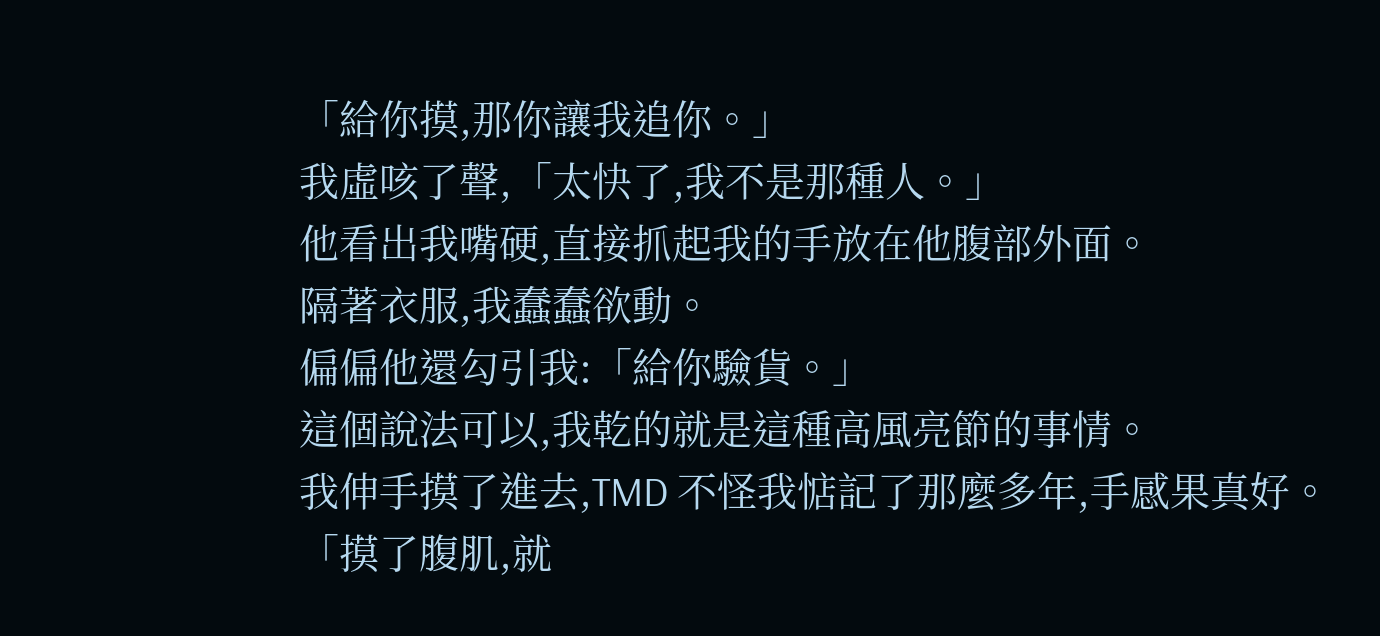「給你摸,那你讓我追你。」
我虛咳了聲,「太快了,我不是那種人。」
他看出我嘴硬,直接抓起我的手放在他腹部外面。
隔著衣服,我蠢蠢欲動。
偏偏他還勾引我:「給你驗貨。」
這個說法可以,我乾的就是這種高風亮節的事情。
我伸手摸了進去,TMD 不怪我惦記了那麼多年,手感果真好。
「摸了腹肌,就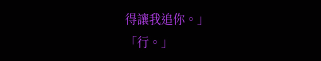得讓我追你。」
「行。」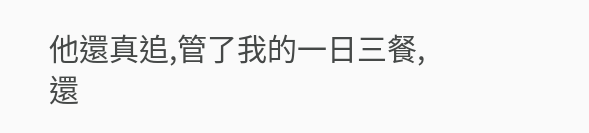他還真追,管了我的一日三餐,還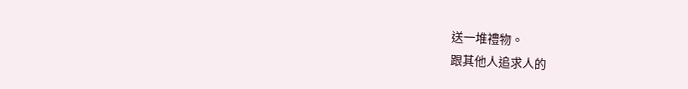送一堆禮物。
跟其他人追求人的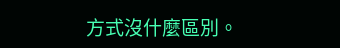方式沒什麼區別。